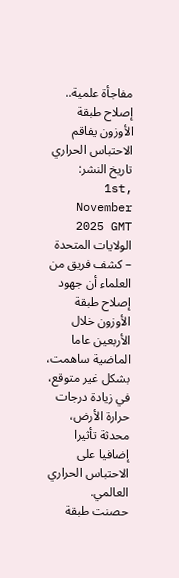مفاجأة علمية.. إصلاح طبقة الأوزون يفاقم الاحتباس الحراري
تاريخ النشر: 1st, November 2025 GMT
الولايات المتحدة – كشف فريق من العلماء أن جهود إصلاح طبقة الأوزون خلال الأربعين عاما الماضية ساهمت، بشكل غير متوقع، في زيادة درجات حرارة الأرض، محدثة تأثيرا إضافيا على الاحتباس الحراري العالمي.
حصنت طبقة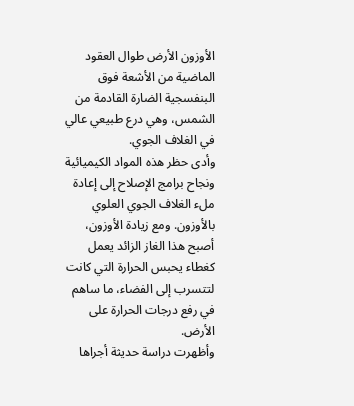الأوزون الأرض طوال العقود الماضية من الأشعة فوق البنفسجية الضارة القادمة من الشمس، وهي درع طبيعي عالي في الغلاف الجوي.
وأدى حظر هذه المواد الكيميائية ونجاح برامج الإصلاح إلى إعادة ملء الغلاف الجوي العلوي بالأوزون. ومع زيادة الأوزون، أصبح هذا الغاز الزائد يعمل كغطاء يحبس الحرارة التي كانت لتتسرب إلى الفضاء، ما ساهم في رفع درجات الحرارة على الأرض.
وأظهرت دراسة حديثة أجراها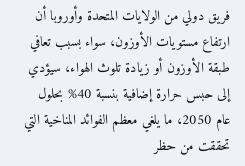فريق دولي من الولايات المتحدة وأوروبا أن ارتفاع مستويات الأوزون، سواء بسبب تعافي طبقة الأوزون أو زيادة تلوث الهواء، سيؤدي إلى حبس حرارة إضافية بنسبة 40% بحلول عام 2050، ما يلغي معظم الفوائد المناخية التي تحققت من حظر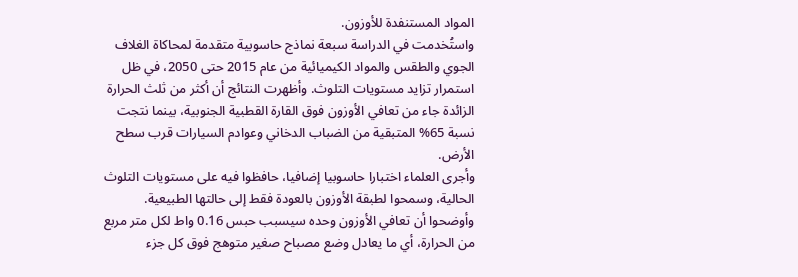المواد المستنفدة للأوزون.
واستُخدمت في الدراسة سبعة نماذج حاسوبية متقدمة لمحاكاة الغلاف الجوي والطقس والمواد الكيميائية من عام 2015 حتى 2050، في ظل استمرار تزايد مستويات التلوث. وأظهرت النتائج أن أكثر من ثلث الحرارة الزائدة جاء من تعافي الأوزون فوق القارة القطبية الجنوبية، بينما نتجت نسبة 65% المتبقية من الضباب الدخاني وعوادم السيارات قرب سطح الأرض.
وأجرى العلماء اختبارا حاسوبيا إضافيا، حافظوا فيه على مستويات التلوث الحالية، وسمحوا لطبقة الأوزون بالعودة فقط إلى حالتها الطبيعية. وأوضحوا أن تعافي الأوزون وحده سيسبب حبس 0.16 واط لكل متر مربع من الحرارة، أي ما يعادل وضع مصباح صغير متوهج فوق كل جزء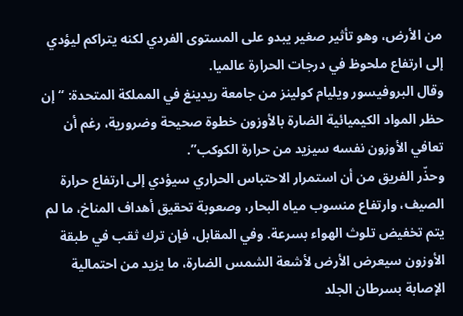من الأرض، وهو تأثير صغير يبدو على المستوى الفردي لكنه يتراكم ليؤدي إلى ارتفاع ملحوظ في درجات الحرارة عالميا.
وقال البروفيسور ويليام كولينز من جامعة ريدينغ في المملكة المتحدة: “إن حظر المواد الكيميائية الضارة بالأوزون خطوة صحيحة وضرورية، رغم أن تعافي الأوزون نفسه سيزيد من حرارة الكوكب”.
وحذّر الفريق من أن استمرار الاحتباس الحراري سيؤدي إلى ارتفاع حرارة الصيف، وارتفاع منسوب مياه البحار، وصعوبة تحقيق أهداف المناخ، ما لم يتم تخفيض تلوث الهواء بسرعة. وفي المقابل، فإن ترك ثقب في طبقة الأوزون سيعرض الأرض لأشعة الشمس الضارة، ما يزيد من احتمالية الإصابة بسرطان الجلد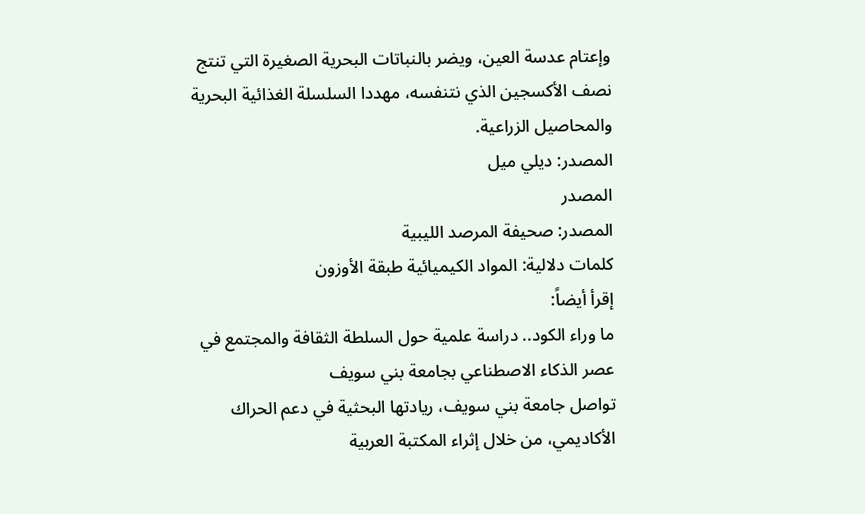وإعتام عدسة العين، ويضر بالنباتات البحرية الصغيرة التي تنتج نصف الأكسجين الذي نتنفسه، مهددا السلسلة الغذائية البحرية والمحاصيل الزراعية.
المصدر: ديلي ميل
المصدر
المصدر: صحيفة المرصد الليبية
كلمات دلالية: المواد الکیمیائیة طبقة الأوزون
إقرأ أيضاً:
ما وراء الكود.. دراسة علمية حول السلطة الثقافة والمجتمع في عصر الذكاء الاصطناعي بجامعة بني سويف
تواصل جامعة بني سويف، ريادتها البحثية في دعم الحراك الأكاديمي، من خلال إثراء المكتبة العربية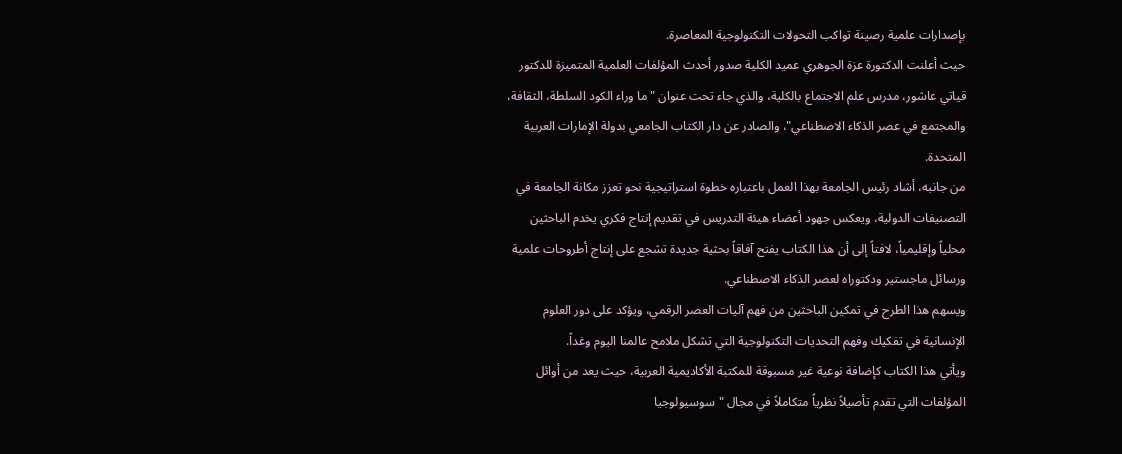بإصدارات علمية رصينة تواكب التحولات التكنولوجية المعاصرة.
حيث أعلنت الدكتورة عزة الجوهري عميد الكلية صدور أحدث المؤلفات العلمية المتميزة للدكتور قياتي عاشور، مدرس علم الاجتماع بالكلية، والذي جاء تحت عنوان "ما وراء الكود السلطة، الثقافة، والمجتمع في عصر الذكاء الاصطناعي"، والصادر عن دار الكتاب الجامعي بدولة الإمارات العربية المتحدة.
من جانبه، أشاد رئيس الجامعة بهذا العمل باعتباره خطوة استراتيجية نحو تعزز مكانة الجامعة في التصنيفات الدولية، ويعكس جهود أعضاء هيئة التدريس في تقديم إنتاج فكري يخدم الباحثين محلياً وإقليمياً، لافتاً إلى أن هذا الكتاب يفتح آفاقاً بحثية جديدة تشجع على إنتاج أطروحات علمية ورسائل ماجستير ودكتوراه لعصر الذكاء الاصطناعي.
ويسهم هذا الطرح في تمكين الباحثين من فهم آليات العصر الرقمي، ويؤكد على دور العلوم الإنسانية في تفكيك وفهم التحديات التكنولوجية التي تشكل ملامح عالمنا اليوم وغداً.
ويأتي هذا الكتاب كإضافة نوعية غير مسبوقة للمكتبة الأكاديمية العربية، حيث يعد من أوائل المؤلفات التي تقدم تأصيلاً نظرياً متكاملاً في مجال "سوسيولوجيا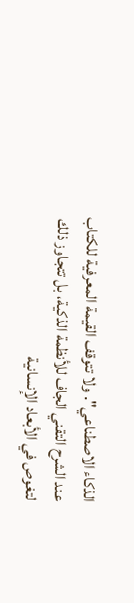الذكاء الاصطناعي". ولا تتوقف القيمة المعرفية للكتاب عند الشرح التقني الجاف للأنظمة الذكية، بل تتجاوز ذلك لتغوص في الأبعاد الإنسانية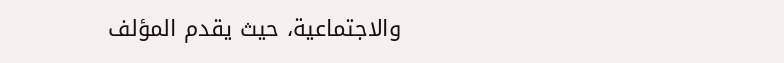والاجتماعية، حيث يقدم المؤلف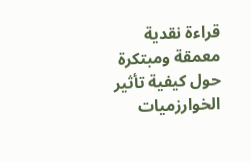قراءة نقدية معمقة ومبتكرة حول كيفية تأثير الخوارزميات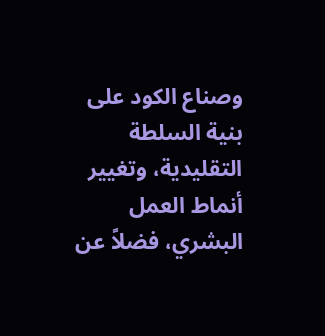وصناع الكود على بنية السلطة التقليدية، وتغيير أنماط العمل البشري، فضلاً عن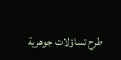طرح تساؤلات جوهرية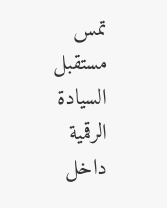تمس مستقبل السيادة الرقمية داخل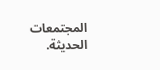المجتمعات الحديثة.